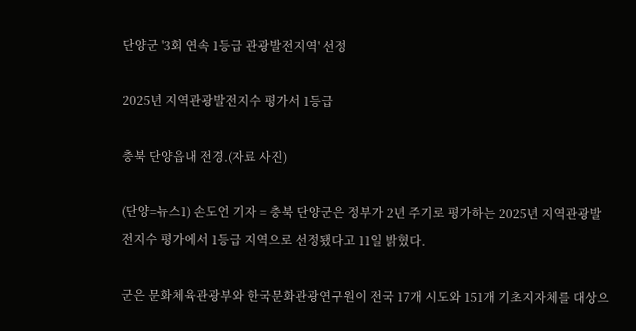단양군 '3회 연속 1등급 관광발전지역' 선정

2025년 지역관광발전지수 평가서 1등급

충북 단양읍내 전경.(자료 사진)

(단양=뉴스1) 손도언 기자 = 충북 단양군은 정부가 2년 주기로 평가하는 2025년 지역관광발전지수 평가에서 1등급 지역으로 선정됐다고 11일 밝혔다.

군은 문화체육관광부와 한국문화관광연구원이 전국 17개 시도와 151개 기초지자체를 대상으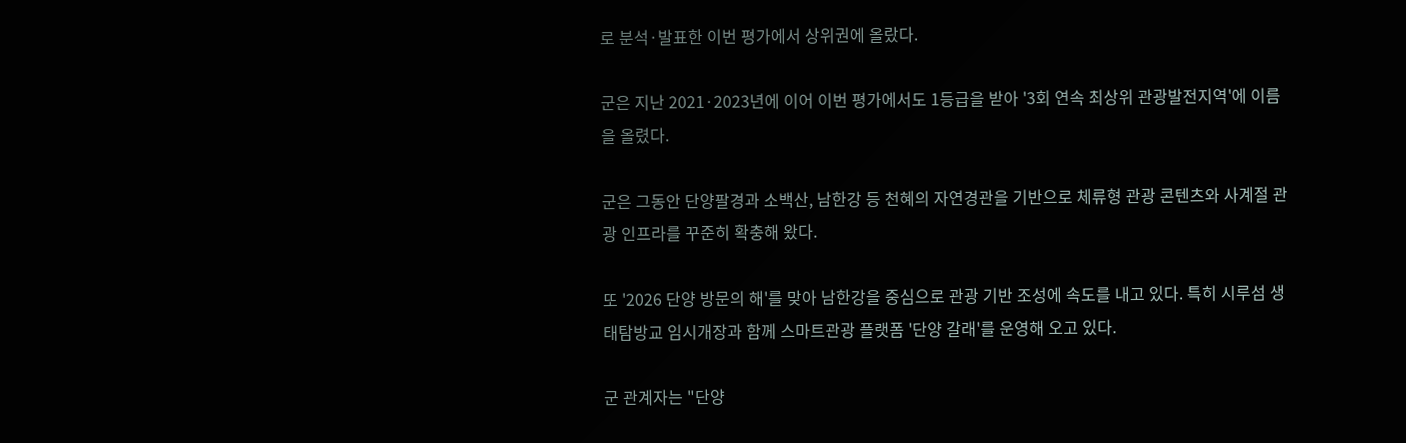로 분석·발표한 이번 평가에서 상위권에 올랐다.

군은 지난 2021·2023년에 이어 이번 평가에서도 1등급을 받아 '3회 연속 최상위 관광발전지역'에 이름을 올렸다.

군은 그동안 단양팔경과 소백산, 남한강 등 천혜의 자연경관을 기반으로 체류형 관광 콘텐츠와 사계절 관광 인프라를 꾸준히 확충해 왔다.

또 '2026 단양 방문의 해'를 맞아 남한강을 중심으로 관광 기반 조성에 속도를 내고 있다. 특히 시루섬 생태탐방교 임시개장과 함께 스마트관광 플랫폼 '단양 갈래'를 운영해 오고 있다.

군 관계자는 "단양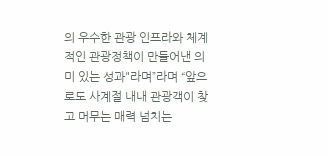의 우수한 관광 인프라와 체계적인 관광정책이 만들어낸 의미 있는 성과"라며”라며 “앞으로도 사계절 내내 관광객이 찾고 머무는 매력 넘치는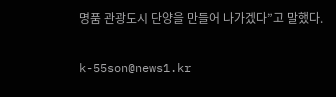명품 관광도시 단양을 만들어 나가겠다”고 말했다.

k-55son@news1.kr